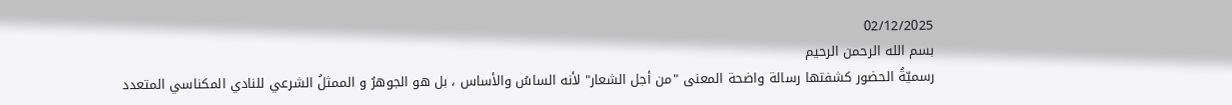02/12/2025
بسم الله الرحمن الرحيم
رسميّةُ الحضور كشفتها رسالة واضحة المعنى "من أجل الشعار" لأنه الساسُ والأساس ، بل هو الجوهرُ و الممثلُ الشرعي للنادي المكناسي المتعدد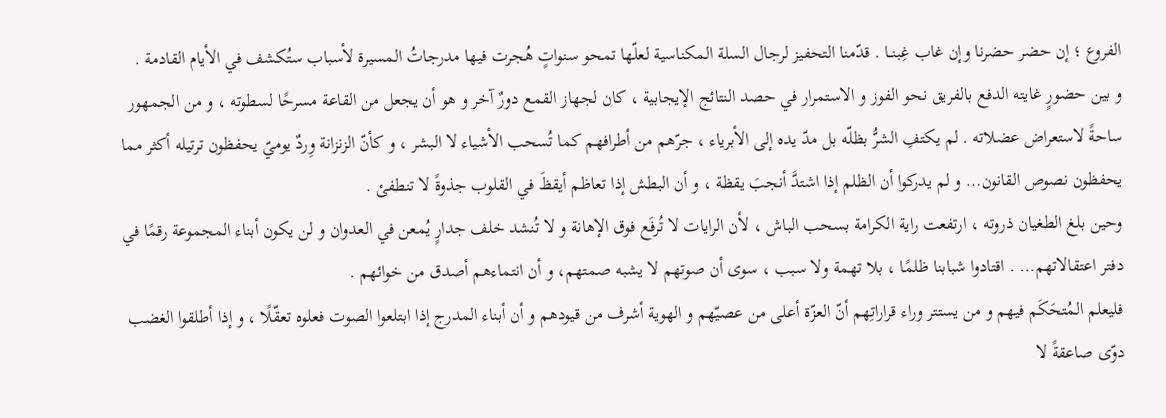الفروع ؛ إن حضر حضرنا وإن غاب غِبنــا . قدّمنا التحفيز لرجال السلة المكناسية لعلّها تمحو سنواتٍ هُجرت فيها مدرجاتُ المسيرة لأسباب ستُكشف في الأيام القادمة .
و بين حضورٍ غايته الدفع بالفريق نحو الفوز و الاستمرار في حصد النتائج الإيجابية ، كان لجهاز القمع دورٌ آخر و هو أن يجعل من القاعة مسرحًا لسطوته ، و من الجمهور ساحةً لاستعراض عضلاته . لم يكتفِ الشرُّ بظلّه بل مدّ يده إلى الأبرياء ، جرّهم من أطرافهم كما تُسحب الأشياء لا البشر ، و كأنّ الزنزانة وِردٌ يوميّ يحفظون ترتيله أكثر مما يحفظون نصوص القانون… و لم يدركوا أن الظلم إذا اشتدَّ أنجبَ يقظة ، و أن البطش إذا تعاظم أيقظَ في القلوب جذوةً لا تنطفئ .
وحين بلغ الطغيان ذروته ، ارتفعت راية الكرامة بسحب الباش ، لأن الرايات لا تُرفَع فوق الإهانة و لا تُنشد خلف جدارٍ يُمعن في العدوان و لن يكون أبناء المجموعة رقمًا في دفتر اعتقالاتهم… . اقتادوا شبابنا ظلمًا ، بلا تهمة ولا سبب ، سوى أن صوتهم لا يشبه صمتهم، و أن انتماءهم أصدق من خوائهم .
فليعلم المُتحَكَم فيهم و من يستتر وراء قراراتِهم أنّ العزّة أعلى من عصيّهم و الهوية أشرف من قيودهم و أن أبناء المدرج إذا ابتلعوا الصوت فعلوه تعقّلًا ، و إذا أطلقوا الغضب دوّى صاعقةً لا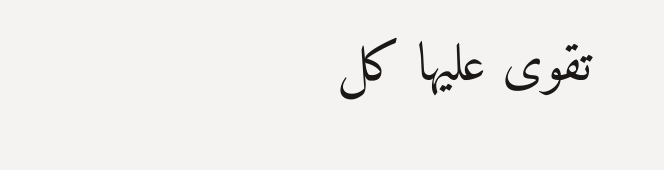تقوى عليها كل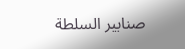صنابير السلطة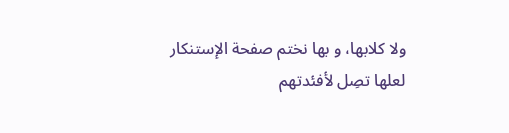ولا كلابها، و بها نختم صفحة الإستنكار لعلها تصِل لأفئدتهم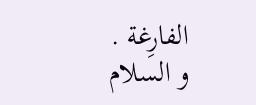الفارِغة .
و السلام